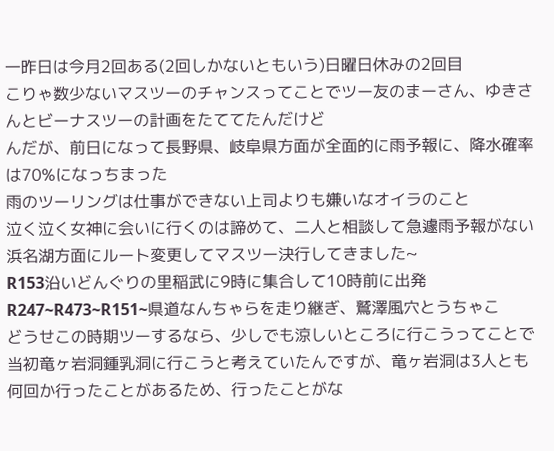一昨日は今月2回ある(2回しかないともいう)日曜日休みの2回目
こりゃ数少ないマスツーのチャンスってことでツー友のまーさん、ゆきさんとビーナスツーの計画をたててたんだけど
んだが、前日になって長野県、岐阜県方面が全面的に雨予報に、降水確率は70%になっちまった
雨のツーリングは仕事ができない上司よりも嫌いなオイラのこと
泣く泣く女神に会いに行くのは諦めて、二人と相談して急遽雨予報がない浜名湖方面にルート変更してマスツー決行してきました~
R153沿いどんぐりの里稲武に9時に集合して10時前に出発
R247~R473~R151~県道なんちゃらを走り継ぎ、鷲澤風穴とうちゃこ
どうせこの時期ツーするなら、少しでも涼しいところに行こうってことで当初竜ヶ岩洞鍾乳洞に行こうと考えていたんですが、竜ヶ岩洞は3人とも何回か行ったことがあるため、行ったことがな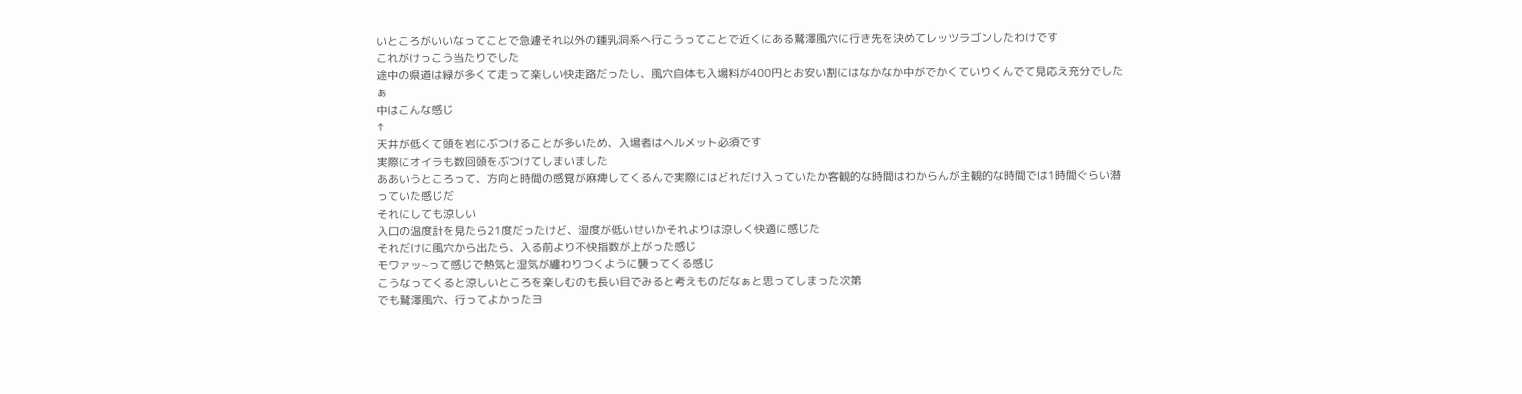いところがいいなってことで急遽それ以外の鍾乳洞系へ行こうってことで近くにある鷲澤風穴に行き先を決めてレッツラゴンしたわけです
これがけっこう当たりでした
途中の県道は緑が多くて走って楽しい快走路だったし、風穴自体も入場料が400円とお安い割にはなかなか中がでかくていりくんでて見応え充分でしたぁ
中はこんな感じ
↑
天井が低くて頭を岩にぶつけることが多いため、入場者はヘルメット必須です
実際にオイラも数回頭をぶつけてしまいました
ああいうところって、方向と時間の感覚が麻痺してくるんで実際にはどれだけ入っていたか客観的な時間はわからんが主観的な時間では1時間ぐらい潜っていた感じだ
それにしても涼しい
入口の温度計を見たら21度だったけど、湿度が低いせいかそれよりは涼しく快適に感じた
それだけに風穴から出たら、入る前より不快指数が上がった感じ
モワァッ~って感じで熱気と湿気が纏わりつくように襲ってくる感じ
こうなってくると涼しいところを楽しむのも長い目でみると考えものだなぁと思ってしまった次第
でも鷲澤風穴、行ってよかったヨ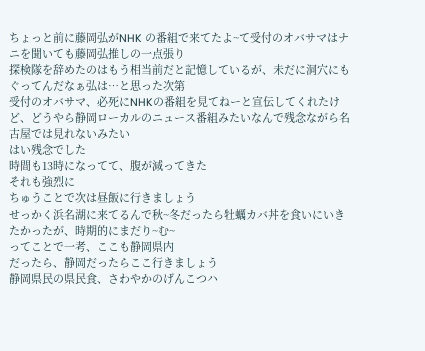ちょっと前に藤岡弘がNHK の番組で来てたよ~て受付のオバサマはナニを聞いても藤岡弘推しの一点張り
探検隊を辞めたのはもう相当前だと記憶しているが、未だに洞穴にもぐってんだなぁ弘は…と思った次第
受付のオバサマ、必死にNHKの番組を見てねーと宣伝してくれたけど、どうやら静岡ローカルのニュース番組みたいなんで残念ながら名古屋では見れないみたい
はい残念でした
時間も13時になってて、腹が減ってきた
それも強烈に
ちゅうことで次は昼飯に行きましょう
せっかく浜名湖に来てるんで秋~冬だったら牡蠣カバ丼を食いにいきたかったが、時期的にまだり~む~
ってことで一考、ここも静岡県内
だったら、静岡だったらここ行きましょう
静岡県民の県民食、さわやかのげんこつハ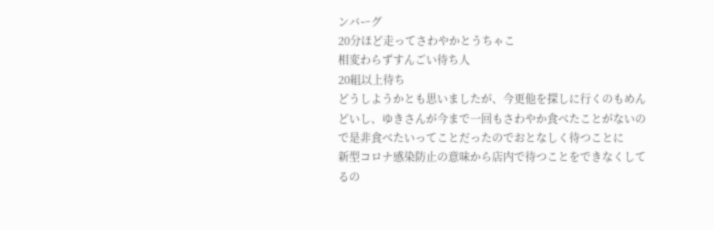ンバーグ
20分ほど走ってさわやかとうちゃこ
相変わらずすんごい待ち人
20組以上待ち
どうしようかとも思いましたが、今更他を探しに行くのもめんどいし、ゆきさんが今まで一回もさわやか食べたことがないので是非食べたいってことだったのでおとなしく待つことに
新型コロナ感染防止の意味から店内で待つことをできなくしてるの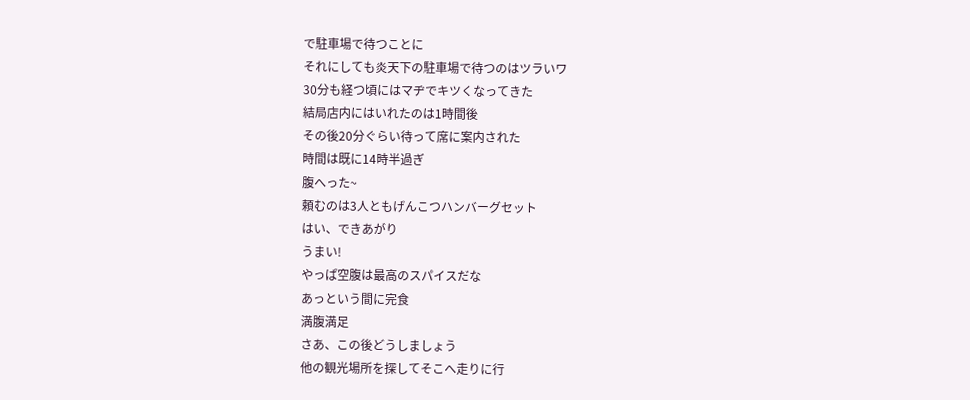で駐車場で待つことに
それにしても炎天下の駐車場で待つのはツラいワ
30分も経つ頃にはマヂでキツくなってきた
結局店内にはいれたのは1時間後
その後20分ぐらい待って席に案内された
時間は既に14時半過ぎ
腹へった~
頼むのは3人ともげんこつハンバーグセット
はい、できあがり
うまい!
やっぱ空腹は最高のスパイスだな
あっという間に完食
満腹満足
さあ、この後どうしましょう
他の観光場所を探してそこへ走りに行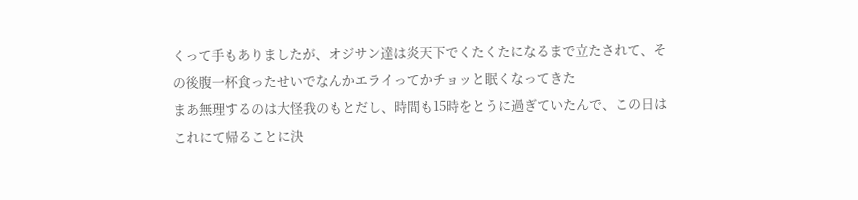くって手もありましたが、オジサン達は炎天下でくたくたになるまで立たされて、その後腹一杯食ったせいでなんかエライってかチョッと眠くなってきた
まあ無理するのは大怪我のもとだし、時間も15時をとうに過ぎていたんで、この日はこれにて帰ることに決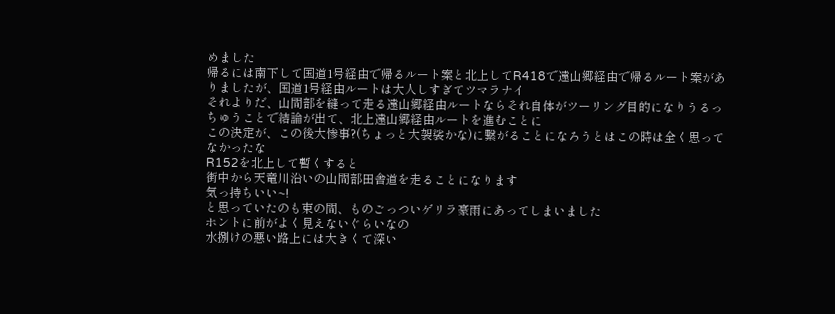めました
帰るには南下して国道1号経由で帰るルート案と北上してR418で遠山郷経由で帰るルート案がありましたが、国道1号経由ルートは大人しすぎてツマラナイ
それよりだ、山間部を縫って走る遠山郷経由ルートならそれ自体がツーリング目的になりうるっちゅうことで結論が出て、北上遠山郷経由ルートを進むことに
この決定が、この後大惨事?(ちょっと大袈裟かな)に繋がることになろうとはこの時は全く思ってなかったな
R152を北上して暫くすると
街中から天竜川沿いの山間部田舎道を走ることになります
気っ持ちいい~!
と思っていたのも束の間、ものごっついゲリラ豪雨にあってしまいました
ホントに前がよく見えないぐらいなの
水捌けの悪い路上には大きくて深い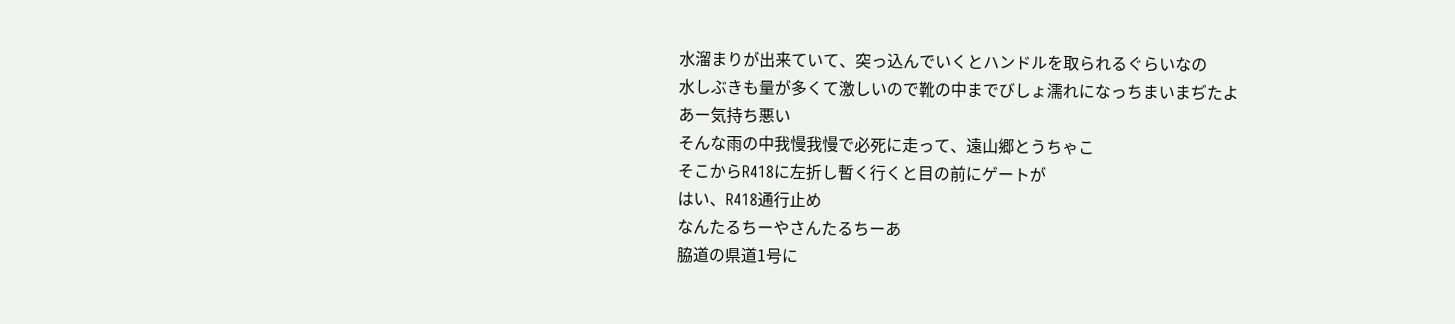水溜まりが出来ていて、突っ込んでいくとハンドルを取られるぐらいなの
水しぶきも量が多くて激しいので靴の中までびしょ濡れになっちまいまぢたよ
あー気持ち悪い
そんな雨の中我慢我慢で必死に走って、遠山郷とうちゃこ
そこからR418に左折し暫く行くと目の前にゲートが
はい、R418通行止め
なんたるちーやさんたるちーあ
脇道の県道1号に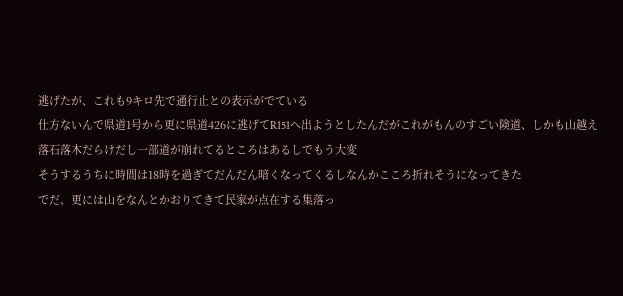逃げたが、これも9キロ先で通行止との表示がでている
仕方ないんで県道1号から更に県道426に逃げてR151へ出ようとしたんだがこれがもんのすごい険道、しかも山越え
落石落木だらけだし一部道が崩れてるところはあるしでもう大変
そうするうちに時間は18時を過ぎてだんだん暗くなってくるしなんかこころ折れそうになってきた
でだ、更には山をなんとかおりてきて民家が点在する集落っ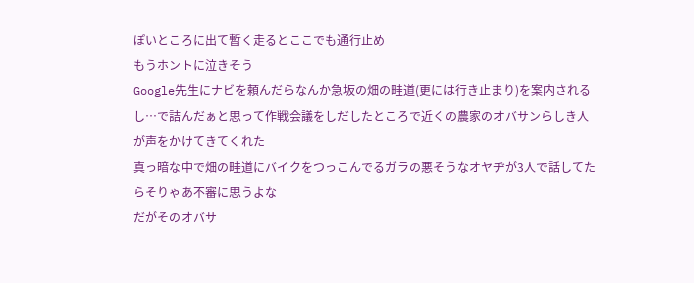ぽいところに出て暫く走るとここでも通行止め
もうホントに泣きそう
Google先生にナビを頼んだらなんか急坂の畑の畦道(更には行き止まり)を案内されるし…で詰んだぁと思って作戦会議をしだしたところで近くの農家のオバサンらしき人が声をかけてきてくれた
真っ暗な中で畑の畦道にバイクをつっこんでるガラの悪そうなオヤヂが3人で話してたらそりゃあ不審に思うよな
だがそのオバサ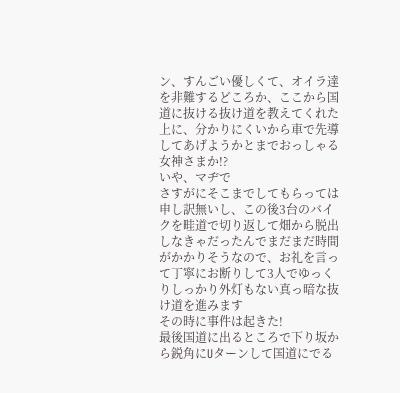ン、すんごい優しくて、オイラ達を非難するどころか、ここから国道に抜ける抜け道を教えてくれた上に、分かりにくいから車で先導してあげようかとまでおっしゃる
女神さまか!?
いや、マヂで
さすがにそこまでしてもらっては申し訳無いし、この後3台のバイクを畦道で切り返して畑から脱出しなきゃだったんでまだまだ時間がかかりそうなので、お礼を言って丁寧にお断りして3人でゆっくりしっかり外灯もない真っ暗な抜け道を進みます
その時に事件は起きた!
最後国道に出るところで下り坂から鋭角にUターンして国道にでる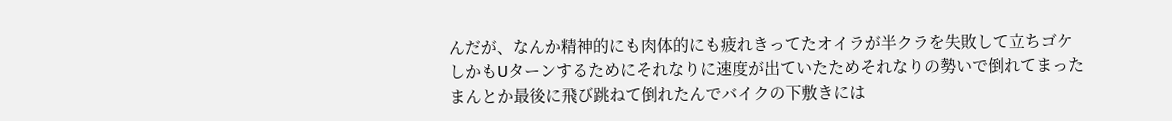んだが、なんか精神的にも肉体的にも疲れきってたオイラが半クラを失敗して立ちゴケ
しかもUターンするためにそれなりに速度が出ていたためそれなりの勢いで倒れてまった
まんとか最後に飛び跳ねて倒れたんでバイクの下敷きには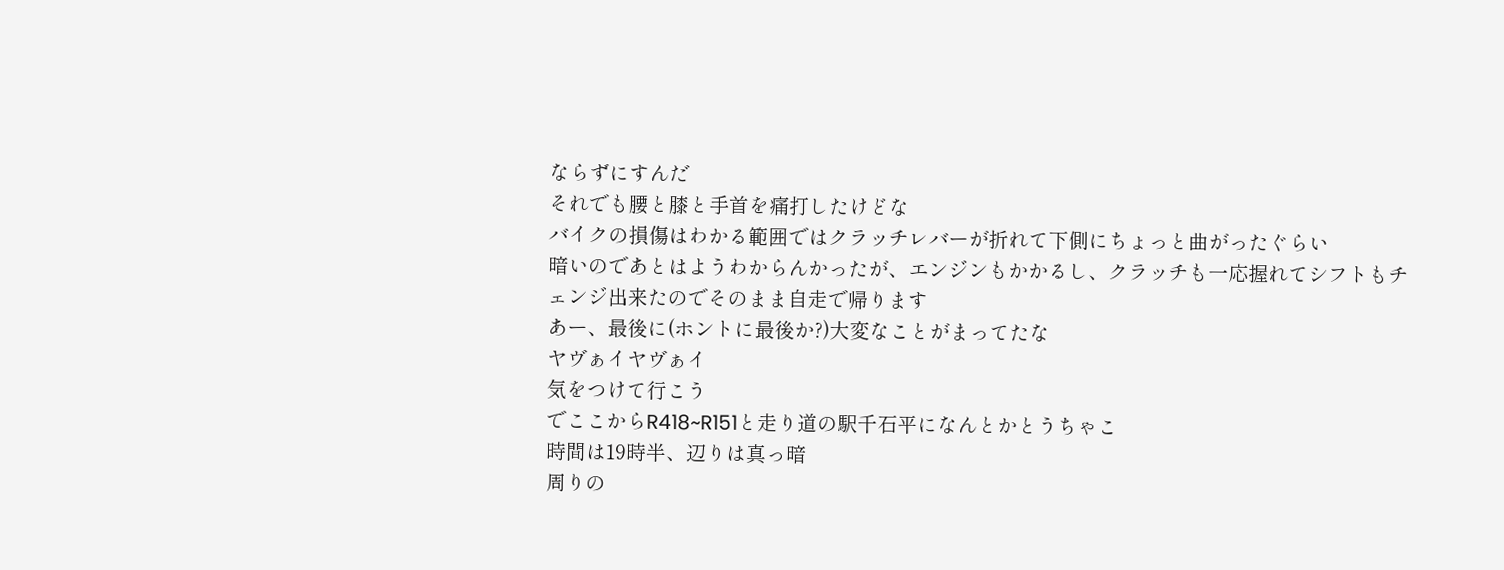ならずにすんだ
それでも腰と膝と手首を痛打したけどな
バイクの損傷はわかる範囲ではクラッチレバーが折れて下側にちょっと曲がったぐらい
暗いのであとはようわからんかったが、エンジンもかかるし、クラッチも一応握れてシフトもチェンジ出来たのでそのまま自走で帰ります
あー、最後に(ホントに最後か?)大変なことがまってたな
ヤヴぁイヤヴぁイ
気をつけて行こう
でここからR418~R151と走り道の駅千石平になんとかとうちゃこ
時間は19時半、辺りは真っ暗
周りの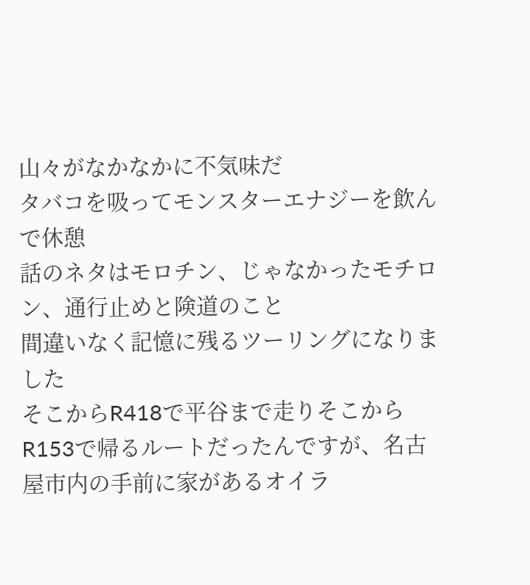山々がなかなかに不気味だ
タバコを吸ってモンスターエナジーを飲んで休憩
話のネタはモロチン、じゃなかったモチロン、通行止めと険道のこと
間違いなく記憶に残るツーリングになりました
そこからR418で平谷まで走りそこからR153で帰るルートだったんですが、名古屋市内の手前に家があるオイラ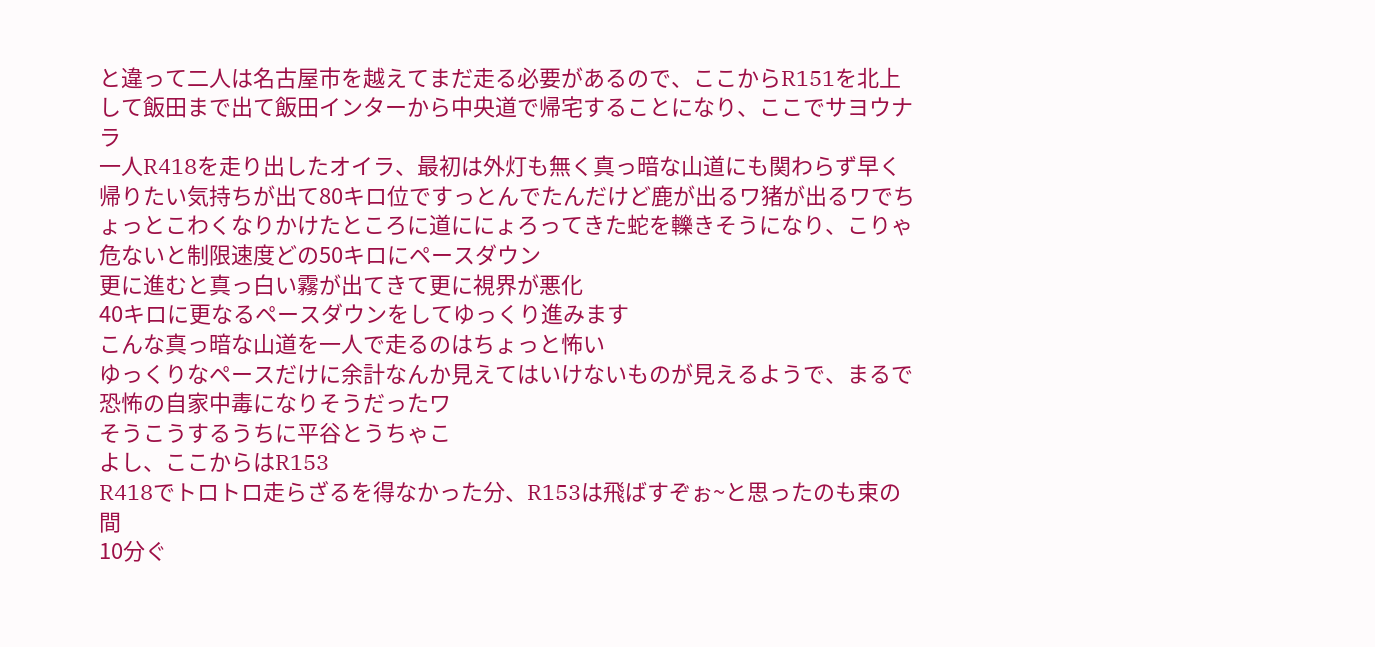と違って二人は名古屋市を越えてまだ走る必要があるので、ここからR151を北上して飯田まで出て飯田インターから中央道で帰宅することになり、ここでサヨウナラ
一人R418を走り出したオイラ、最初は外灯も無く真っ暗な山道にも関わらず早く帰りたい気持ちが出て80キロ位ですっとんでたんだけど鹿が出るワ猪が出るワでちょっとこわくなりかけたところに道ににょろってきた蛇を轢きそうになり、こりゃ危ないと制限速度どの50キロにペースダウン
更に進むと真っ白い霧が出てきて更に視界が悪化
40キロに更なるペースダウンをしてゆっくり進みます
こんな真っ暗な山道を一人で走るのはちょっと怖い
ゆっくりなペースだけに余計なんか見えてはいけないものが見えるようで、まるで恐怖の自家中毒になりそうだったワ
そうこうするうちに平谷とうちゃこ
よし、ここからはR153
R418でトロトロ走らざるを得なかった分、R153は飛ばすぞぉ~と思ったのも束の間
10分ぐ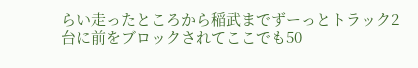らい走ったところから稲武までずーっとトラック2台に前をブロックされてここでも50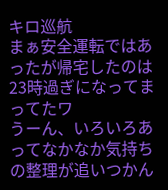キロ巡航
まぁ安全運転ではあったが帰宅したのは23時過ぎになってまってたワ
うーん、いろいろあってなかなか気持ちの整理が追いつかん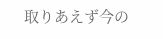取りあえず今の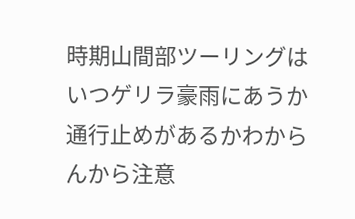時期山間部ツーリングはいつゲリラ豪雨にあうか通行止めがあるかわからんから注意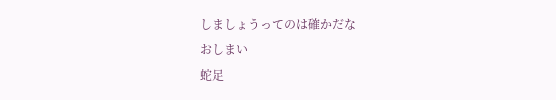しましょうってのは確かだな
おしまい
蛇足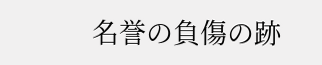名誉の負傷の跡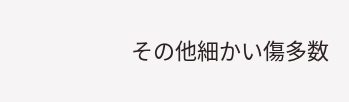その他細かい傷多数